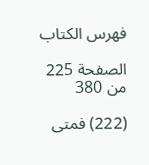فهرس الكتاب

الصفحة 225 من 380

(222) فمتى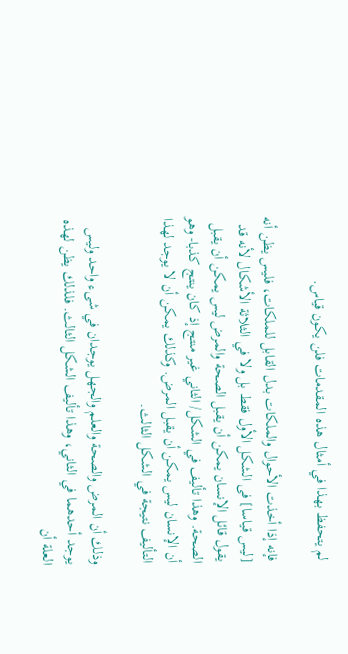لم يتحفظ بهذا في أمثال هذه المقدمات فلن يكون قياس.

فإنه إذا أخذت الأحوال والملكات بدل القابل للملكات، فليس يظن أنه [ليس قياسا] فى الشكل الأول فقط بل ولا في الثلاثة الأشكال لأنه قد يقول قائل الإنسان يمكن أن يقبل الصحة والمرض ليس يمكن أن يقبل الصحة. وهذا تأليف في الشكل/ الثاني غير منتج إذ كان ينتج كذبا- وهو أن الإنسان ليس يمكن أن يقبل المرض. وكذلك يمكن أن لا يوجد لهذا التأليف نتيجة في الشكل الثالث.

وذلك أن المرض والصحة والعلم والجهل يوجدان في شىء واحد وليس يوجد أحدهما في الثاني، وهذا تأليف الشكل الثالث. فلذلك يظن لهذه العلة أن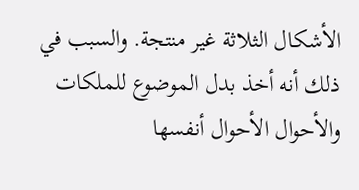الأشكال الثلاثة غير منتجة. والسبب في ذلك أنه أخذ بدل الموضوع للملكات والأحوال الأحوال أنفسها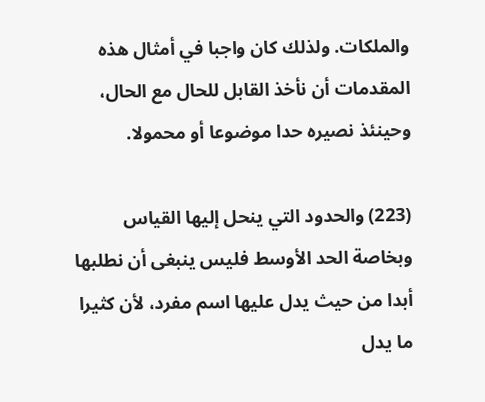والملكات. ولذلك كان واجبا في أمثال هذه المقدمات أن نأخذ القابل للحال مع الحال، وحينئذ نصيره حدا موضوعا أو محمولا.

(223) والحدود التي ينحل إليها القياس وبخاصة الحد الأوسط فليس ينبغى أن نطلبها أبدا من حيث يدل عليها اسم مفرد، لأن كثيرا ما يدل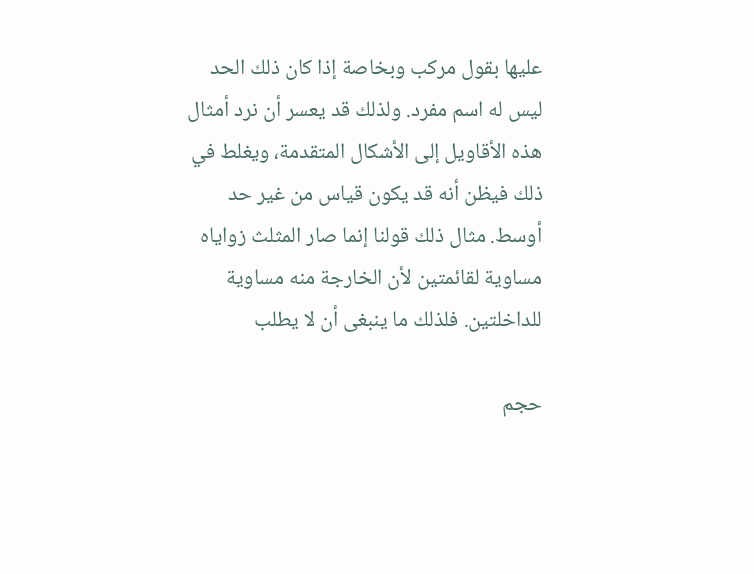عليها بقول مركب وبخاصة إذا كان ذلك الحد ليس له اسم مفرد. ولذلك قد يعسر أن نرد أمثال هذه الأقاويل إلى الأشكال المتقدمة، ويغلط في ذلك فيظن أنه قد يكون قياس من غير حد أوسط. مثال ذلك قولنا إنما صار المثلث زواياه مساوية لقائمتين لأن الخارجة منه مساوية للداخلتين. فلذلك ما ينبغى أن لا يطلب

حجم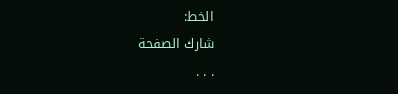الخط:
شارك الصفحة
. . .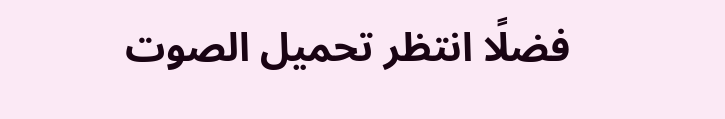فضلًا انتظر تحميل الصوت